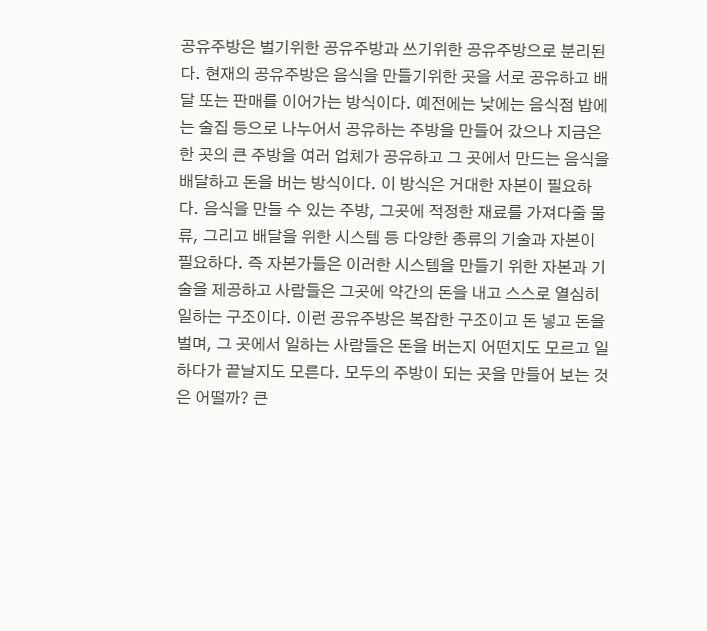공유주방은 벌기위한 공유주방과 쓰기위한 공유주방으로 분리된다. 현재의 공유주방은 음식을 만들기위한 곳을 서로 공유하고 배달 또는 판매를 이어가는 방식이다. 예전에는 낮에는 음식점 밥에는 술집 등으로 나누어서 공유하는 주방을 만들어 갔으나 지금은 한 곳의 큰 주방을 여러 업체가 공유하고 그 곳에서 만드는 음식을 배달하고 돈을 버는 방식이다. 이 방식은 거대한 자본이 필요하다. 음식을 만들 수 있는 주방, 그곳에 적정한 재료를 가져다줄 물류, 그리고 배달을 위한 시스템 등 다양한 종류의 기술과 자본이 필요하다. 즉 자본가들은 이러한 시스템을 만들기 위한 자본과 기술을 제공하고 사람들은 그곳에 약간의 돈을 내고 스스로 열심히 일하는 구조이다. 이런 공유주방은 복잡한 구조이고 돈 넣고 돈을 벌며, 그 곳에서 일하는 사람들은 돈을 버는지 어떤지도 모르고 일하다가 끝날지도 모른다. 모두의 주방이 되는 곳을 만들어 보는 것은 어떨까? 큰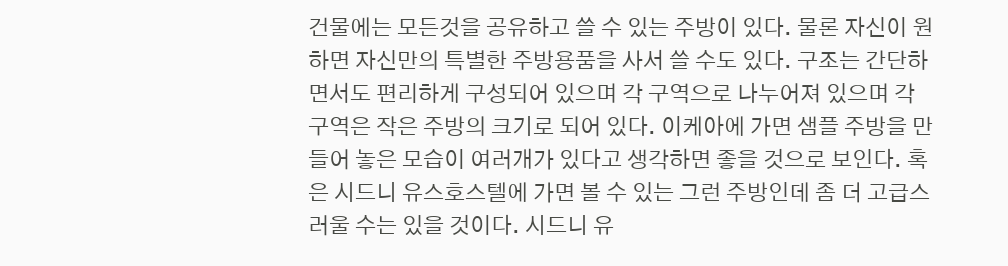건물에는 모든것을 공유하고 쓸 수 있는 주방이 있다. 물론 자신이 원하면 자신만의 특별한 주방용품을 사서 쓸 수도 있다. 구조는 간단하면서도 편리하게 구성되어 있으며 각 구역으로 나누어져 있으며 각 구역은 작은 주방의 크기로 되어 있다. 이케아에 가면 샘플 주방을 만들어 놓은 모습이 여러개가 있다고 생각하면 좋을 것으로 보인다. 혹은 시드니 유스호스텔에 가면 볼 수 있는 그런 주방인데 좀 더 고급스러울 수는 있을 것이다. 시드니 유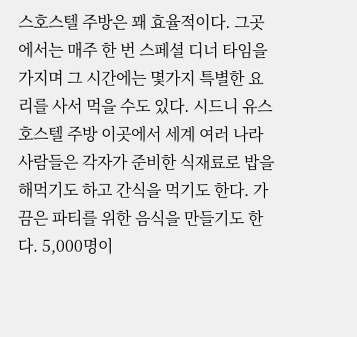스호스텔 주방은 꽤 효율적이다. 그곳에서는 매주 한 번 스페셜 디너 타임을 가지며 그 시간에는 몇가지 특별한 요리를 사서 먹을 수도 있다. 시드니 유스호스텔 주방 이곳에서 세계 여러 나라 사람들은 각자가 준비한 식재료로 밥을 해먹기도 하고 간식을 먹기도 한다. 가끔은 파티를 위한 음식을 만들기도 한다. 5,000명이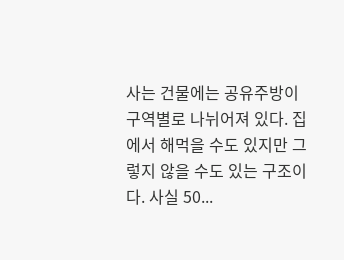사는 건물에는 공유주방이 구역별로 나뉘어져 있다. 집에서 해먹을 수도 있지만 그렇지 않을 수도 있는 구조이다. 사실 50...